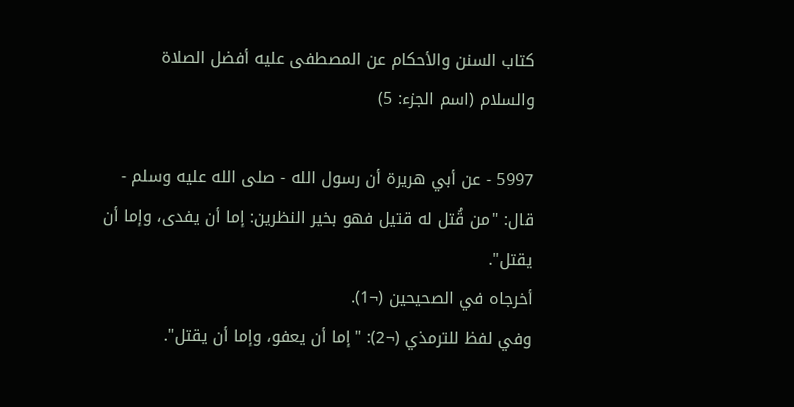كتاب السنن والأحكام عن المصطفى عليه أفضل الصلاة والسلام (اسم الجزء: 5)

5997 - عن أبي هريرة أن رسول الله - صلى الله عليه وسلم - قال: "من قُتل له قتيل فهو بخير النظرين: إما أن يفدى، وإما أن يقتل".
أخرجاه في الصحيحين (¬1).
وفي لفظ للترمذي (¬2): "إما أن يعفو، وإما أن يقتل".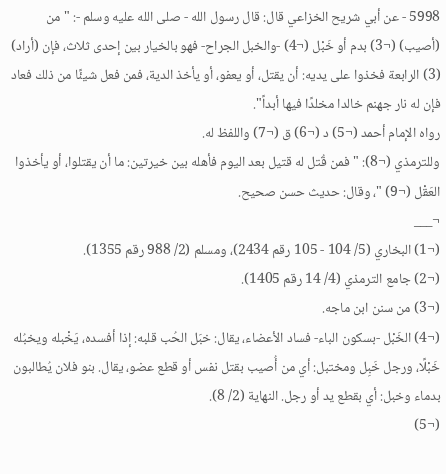5998 - عن أبي شريح الخزاعي قال: قال رسول الله - صلى الله عليه وسلم -: "من (أصيب) (¬3) بدم أو خَبْل (¬4) -والخبل الجراح- فهو بالخيار بين إحدى ثلاث، فإن (أراد) (3) الرابعة فخذوا على يديه: أن يقتل، أو يعفو، أو يأخذ الدية، فمن فعل شيئًا من ذلك فعاد فإن له نار جهنم خالدا مخلدًا فيها أبداً".
رواه الإمام أحمد (¬5) د (¬6) ق (¬7) واللفظ له.
وللترمذي (¬8): "فمن قُتل له قتيل بعد اليوم فأهله بين خيرتين: ما أن يقتلوا، أو يأخذوا العَقْل (¬9) "، وقال: حديث حسن صحيح.
¬___
(¬1) البخاري (5/ 104 - 105 رقم 2434)، ومسلم (2/ 988 رقم 1355).
(¬2) جامع الترمذي (4/ 14 رقم 1405).
(¬3) من سنن ابن ماجه.
(¬4) الخَبْل -بسكون الباء- فساد الأعضاء، يقال: خبَل الحُب قلبه: إذا أفسده، يَخْبله ويخبُله خَبْلًا، ورجل خَبِل ومختبل: أي من أُصيب بقتل نفس أو قطع عضو، يقال. بنو فلان يُطالبون بدماء وخبل: أي بقطع يد أو رجل. النهاية (2/ 8).
(¬5)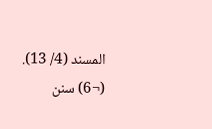المسند (4/ 13).
(¬6) سنن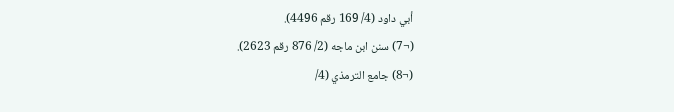أبي داود (4/ 169 رقم 4496).
(¬7) سنن ابن ماجه (2/ 876 رقم 2623).
(¬8) جامع الترمذي (4/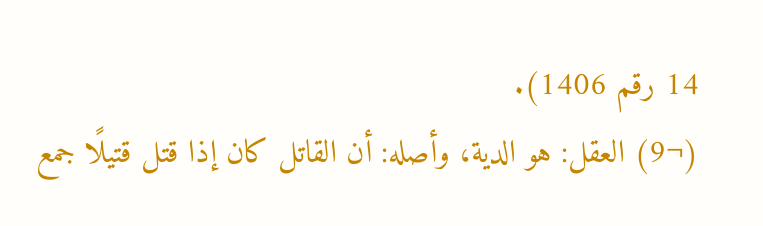14 رقم 1406).
(¬9) العقل: هو الدية، وأصله: أن القاتل كان إذا قتل قتيلًا جمع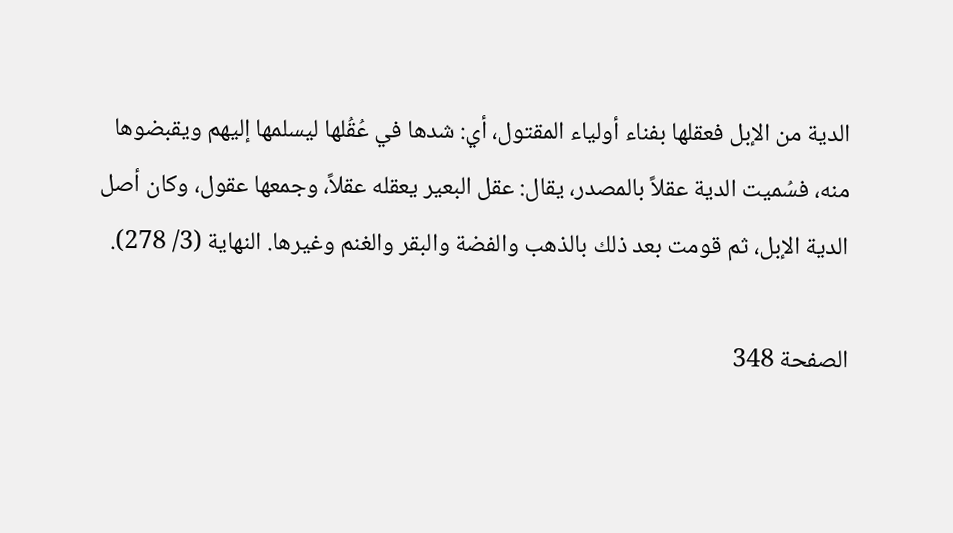الدية من الإبل فعقلها بفناء أولياء المقتول، أي: شدها في عُقُلها ليسلمها إليهم ويقبضوها منه، فسُميت الدية عقلاً بالمصدر، يقال: عقل البعير يعقله عقلاً، وجمعها عقول، وكان أصل الدية الإبل، ثم قومت بعد ذلك بالذهب والفضة والبقر والغنم وغيرها. النهاية (3/ 278).

الصفحة 348